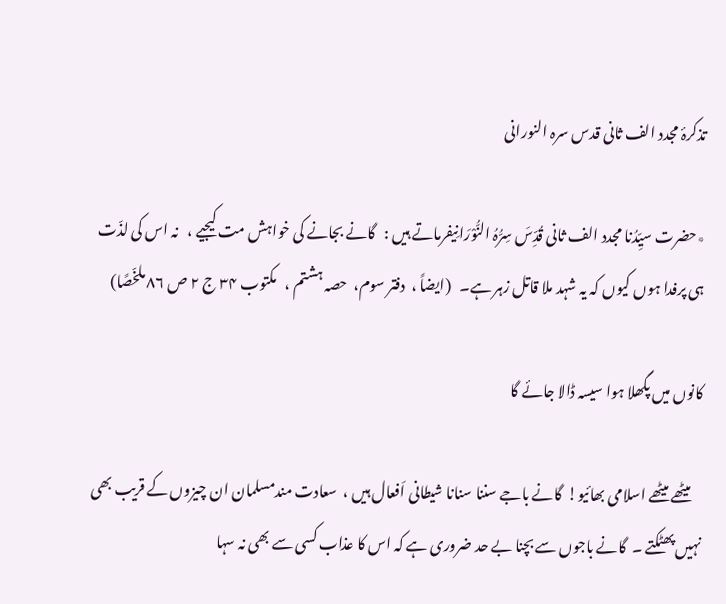تذکرۂ مجدد الف ثانی قدس سرہ النورانی

٭حضرت سیِّدُنا مجدد الف ثانی قُدِّسَ سِرُّہُ النُّوْرَانِیفرماتے ہیں :   گانے بجانے کی خواہش مت کیجیے ،   نہ اس کی لذّت ہی پرفدا ہوں کیوں کہ یہ شہد ملا قاتل زہر ہے۔   (ایضاً ،  دفتر سوم،  حصہ ہشتم ،   مکتوب ۳۴ ج ۲ ص ۸۶ ملخّصًا)

کانوں میں پگھلا ہوا سیسہ ڈالا جائے گا

    میٹھے میٹھے اسلامی بھائیو!  گانے باجے سننا سنانا شیطانی اَفعال ہیں ،  سعادت مندمسلمان ان چیزوں کے قریب بھی نہیں پھٹکتے ۔  گانے باجوں سے بچنا بے حد ضروری ہے کہ اس کا عذاب کسی سے بھی نہ سہا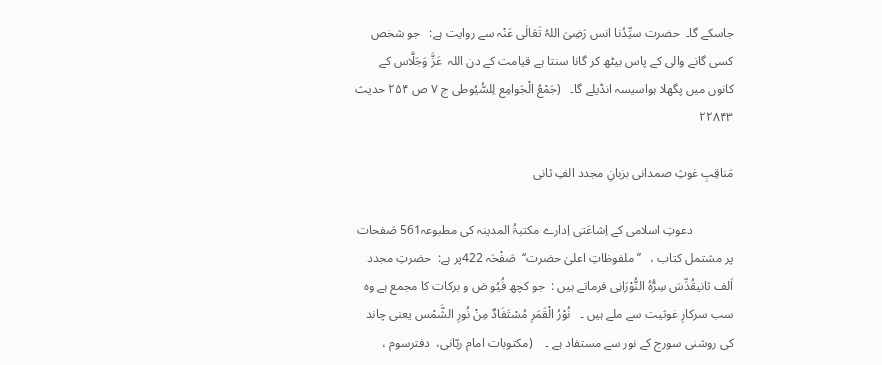جاسکے گا۔  حضرت سیِّدُنا انس رَضِیَ اللہُ تَعَالٰی عَنْہ سے روایت ہے:   جو شخص کسی گانے والی کے پاس بیٹھ کر گانا سنتا ہے قیامت کے دن اللہ  عَزَّ وَجَلَّاس کے کانوں میں پگھلا ہواسیسہ انڈیلے گا۔   (جَمْعُ الْجَوامِع لِلسُّیُوطی ج ۷ ص ۲۵۴ حدیث ۲۲۸۴۳

مَناقِبِ غوثِ صمدانی بزبانِ مجدد الفِ ثانی

             دعوتِ اسلامی کے اِشاعَتی اِدارے مکتبۃُ المدینہ کی مطبوعہ561 صَفحات پر مشتمل کتاب ،   ’’ملفوظاتِ اعلیٰ حضرت‘‘  صَفْحَہ 422پر ہے:  حضرتِ مجدد اَلف ثانیقُدِّسَ سِرُّہُ النُّوْرَانِی فرماتے ہیں :  جو کچھ فُیُو ض و برکات کا مجمع ہے وہ سب سرکارِ غوثیت سے ملے ہیں ۔   نُوْرُ الْقَمَرِ مُسْتَفَادٌ مِنْ نُورِ الشَّمْس یعنی چاند کی روشنی سورج کے نور سے مستفاد ہے ۔    (مکتوبات امام ربّانی،  دفترسوم ،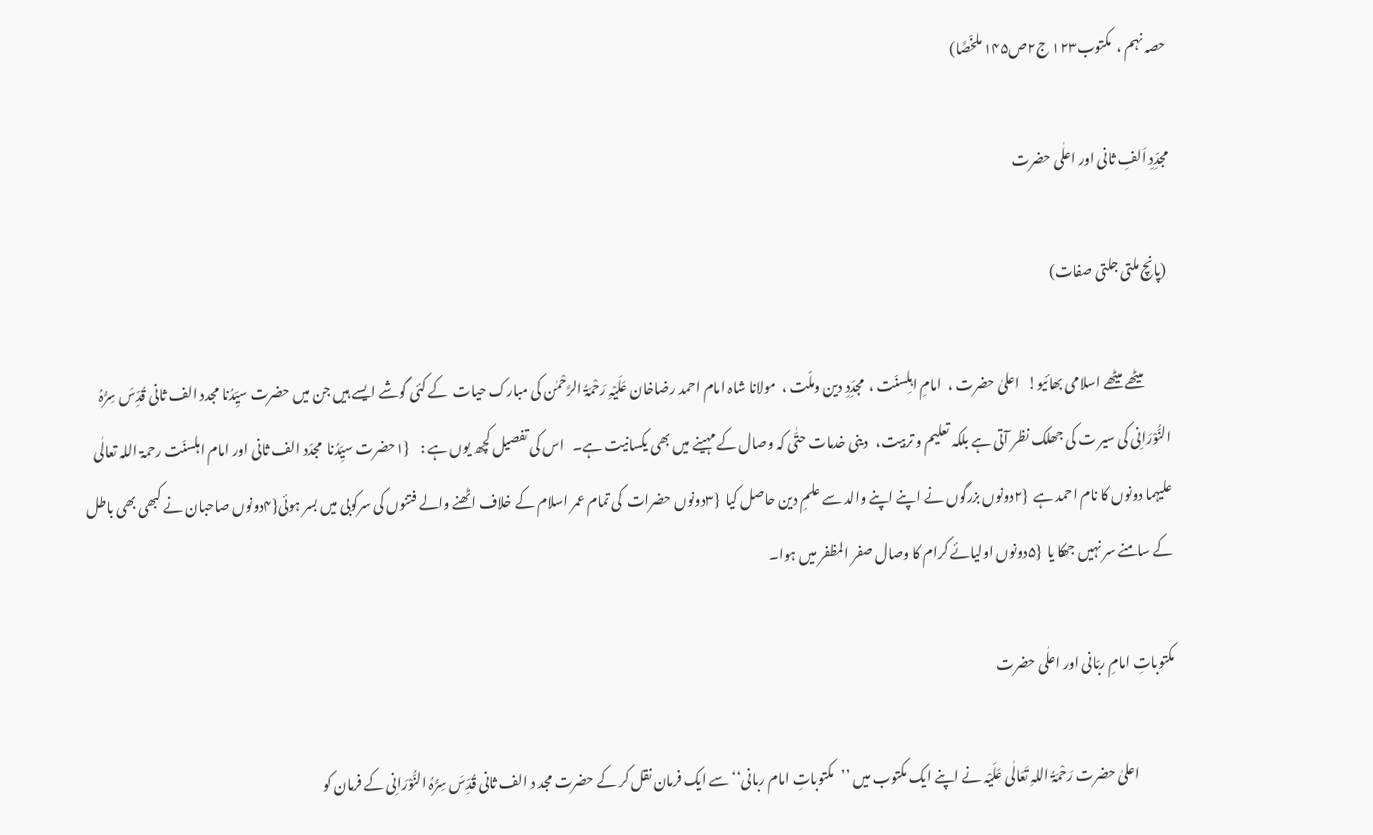حصہ نہم ،  مکتوب۱۲۳ ج۲ص۱۴۵ ملخّصًا)

مجدِّدِ اَلفِ ثانی اور اعلٰی حضرت

 (پانچ ملتی جلتی صفات)

          میٹھے میٹھے اسلامی بھائیو!   اعلیٰ حضرت ،  امامِ اہلِسنّت ،  مجدِّدِ دین وملّت ،  مولانا شاہ امام احمد رضاخان عَلَیْہِ رَحْمَۃُ الرَّحْمٰن کی مبارک حیات  کے کئی گوشے ایسے ہیں جن میں حضرت سیِّدُنا مجدد الف ثانی قُدِّسَ سِرُّہُ النُّوْرَانِی کی سیر ت کی جھلک نظر آتی ہے بلکہ تعلیم و تربیت،   دینی خدمات حتّٰی کہ وصال کے مہینے میں بھی یکسانیت ہے۔   اس کی تفصیل کچھ یوں ہے :    {۱حضرت سیِّدُنا  مجدّد الف ثانی اور امام اہلسنّت رحمۃ اللہ تعالٰی علیہما دونوں کا نام احمد ہے  {۲دونوں بزرگوں نے اپنے اپنے والد سے علمِ دین حاصل کیا  {۳دونوں حضرات  کی تمام عمر اسلام کے خلاف اٹھنے والے فتنوں کی سرکوبی میں بسر ہوئی{۴دونوں صاحبان نے کبھی بھی باطل کے سامنے سر نہیں جھکا یا  {۵دونوں اولیائے کرام کا وصال صفر المظفر میں ہوا۔

مکتوباتِ امامِ ربّانی اور اعلٰی حضرت

             اعلیٰ حضرت رَحْمَۃُ اللہِ تَعَالٰی عَلَیْہ نے اپنے ایک مکتوب میں ’’مکتوباتِ امام ربانی‘‘ سے ایک فرمان نقل کر کے حضرت مجد د الف ثانی قُدِّسَ سِرُّہُ النُّوْرَانِی کے فرمان کو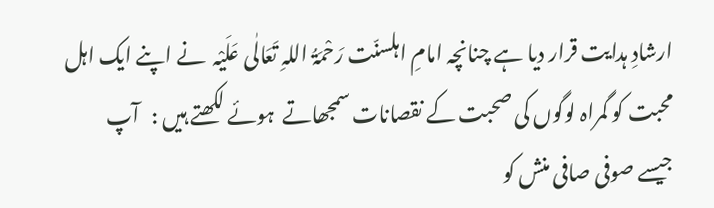ارشادِ ہدایت قرار دیا ہے چنانچہ امامِ اہلسنّت رَحْمَۃُ اللہِ تَعَالٰی عَلَیْہ  نے اپنے ایک اہل محبت کو گمراہ لوگوں کی صحبت کے نقصانات سمجھاتے  ہوئے لکھتے ہیں :   آپ جیسے صوفی صافی منش کو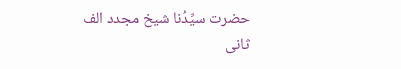حضرت سیِّدُنا شیخ مجدد الف ثانی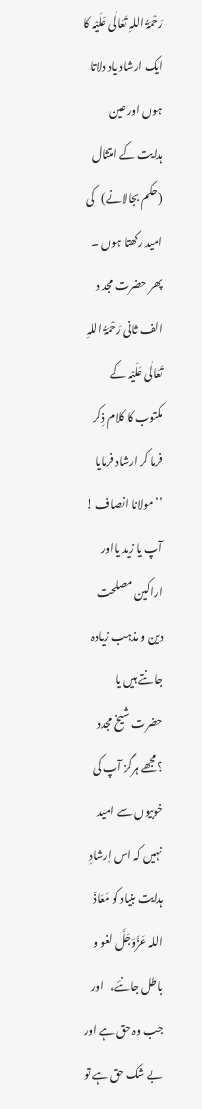رَحْمَۃُ اللہِ تَعَالٰی عَلَیْہ کا ایک ارشاد یاد دلاتا ہوں اور عین ہدایت کے امتثال (حکم بجالانے)   کی امید رکھتا ہوں ۔   پھر حضرت مجد د الف ثانی رَحْمَۃُ اللہِ تَعَالٰی عَلَیْہ کے مکتوب کا کلام ذِکر فرما کر ارشاد فرمایا ’’مولانا انصاف !  آپ یا زید یااور اراکین مصلحت دین و مذہب زیادہ جانتے ہیں یا حضرت شیخ مجدد ؟مجھے ہرگز آپ کی خوبیوں سے امید نہیں کہ اس اِرشادِ ہدایت بنیاد کو مَعَاذَ اللہ عَزَّوَجَلَّ لغو و باطل جانئے،   اور جب وہ حق ہے اور بے شک حق ہے تو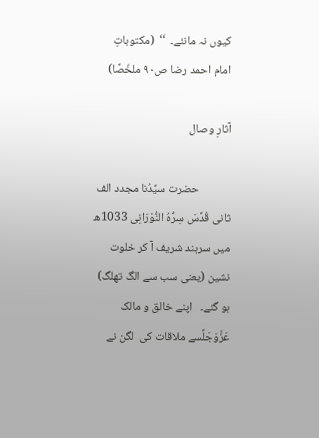کیوں نہ مانئے۔  ‘‘  (مکتوباتِ امام احمد رضا ص۹۰ ملخّصًا)

آثارِ وصال

            حضرت سیِّدُنا مجدد الف ثانی قُدِّسَ سِرُّہُ النُّوْرَانِی 1033ھ میں سرہند شریف آ کر خلوت نشین (یعنی سب سے الگ تھلگ)   ہو گئے۔   اپنے خالق و مالک عَزَّوَجَلَّسے ملاقات کی  لگن نے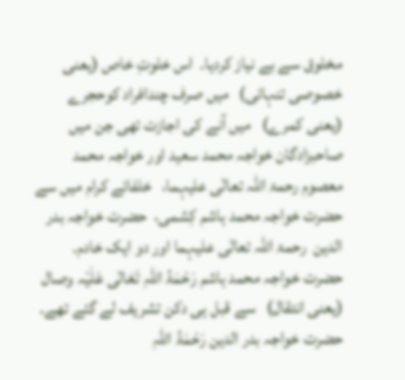مخلوق سے بے نیاز کردیا۔  اس خلوتِ خاص (یعنی خصوصی تنہائی)   میں صرف چندافراد کوحجرے (یعنی کمرے)   میں آنے کی اجازت تھی جن میں صاحبزادگان خواجہ محمد سعید اور خواجہ محمد معصوم رحمۃ اللہ تعالٰی علیہما،   خلفائے کرام میں سے حضرت خواجہ محمد ہاشم کِشمی،  حضرت خواجہ بدر الدین  رحمۃ اللہ تعالٰی علیہما اور دو ایک خادم۔   حضرت خواجہ محمد ہاشم رَحْمَۃُ اللہِ تَعَالٰی عَلَیْہ وصال (یعنی انتقال)   سے قبل ہی دکن تشریف لے گئے تھے۔   حضرت خواجہ بدر الدین رَحْمَۃُ اللہِ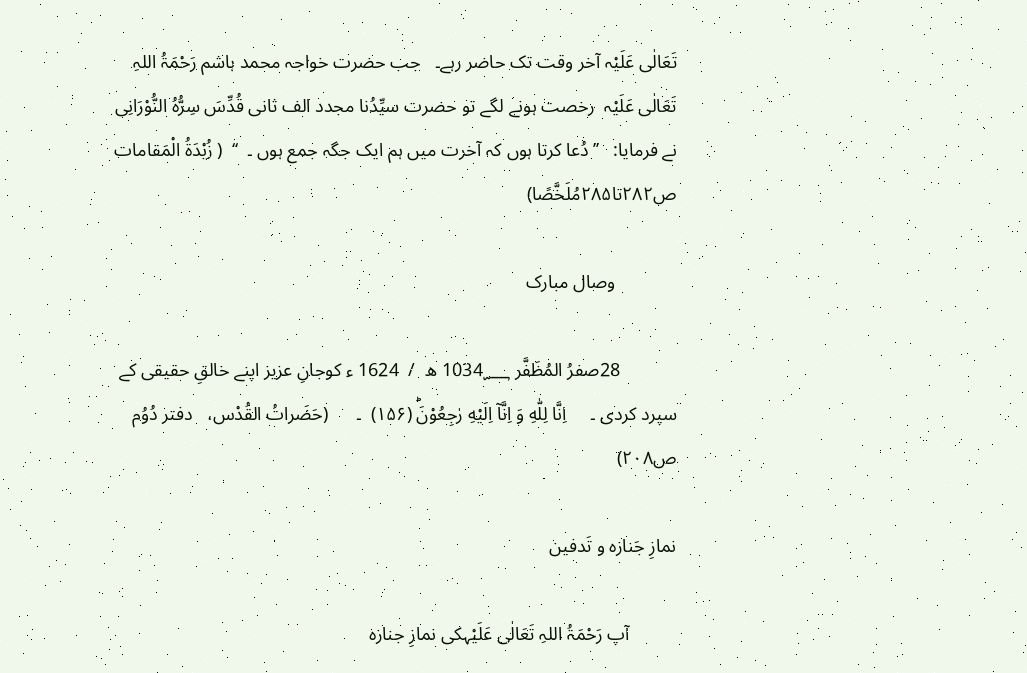تَعَالٰی عَلَیْہ آخر وقت تک حاضر رہے۔   جب حضرت خواجہ محمد ہاشم رَحْمَۃُ اللہِ تَعَالٰی عَلَیْہ  رخصت ہونے لگے تو حضرت سیِّدُنا مجدد الف ثانی قُدِّسَ سِرُّہُ النُّوْرَانِی  نے فرمایا:   ’’دُعا کرتا ہوں کہ آخرت میں ہم ایک جگہ جمع ہوں ۔  ‘‘  ( زُبْدَۃُ الْمَقامات ص۲۸۲تا۲۸۵مُلَخَّصًا)

             وصال مبارک

            28صفرُ المُظَفَّر 1034؁ ھ  /  1624 ء کوجانِ عزیز اپنے خالقِ حقیقی کے سپرد کردی ۔     اِنَّا لِلّٰهِ وَ اِنَّاۤ اِلَیْهِ رٰجِعُوْنَؕ (۱۵۶)  ۔      (حَضَراتُ القُدْس،   دفتر دُوُم ص۲۰۸)

نمازِ جَنازہ و تَدفین

          آپ رَحْمَۃُ اللہِ تَعَالٰی عَلَیْہکی نمازِ جنازہ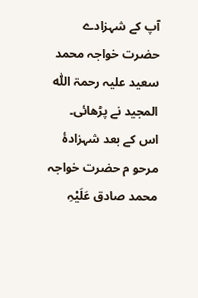آپ کے شہزادے حضرت خواجہ محمد سعید علیہ رحمۃ اللّٰہ المجید نے پڑھائی۔   اس کے بعد شہزادۂ مرحو م حضرت خواجہ محمد صادق عَلَیْہِ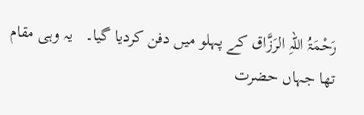رَحْمَۃُ اللہِ الرَزَّاق کے پہلو میں دفن کردیا گیا۔   یہ وہی مقام تھا جہاں حضرت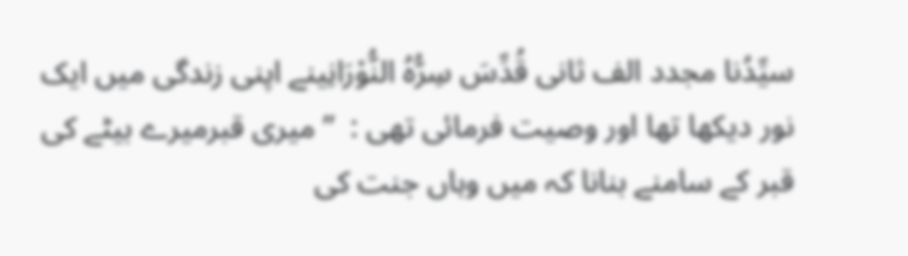سیِّدُنا مجدد الف ثانی قُدِّسَ سِرُّہُ النُّوْرَانِینے اپنی زندگی میں ایک نور دیکھا تھا اور وصیت فرمائی تھی :  ’’میری قبرمیرے بیٹے کی قبر کے سامنے بنانا کہ میں وہاں جنت کی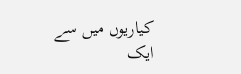کیاریوں میں سے ایک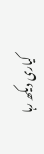کیاری دیکھ رہا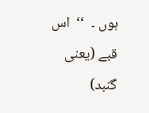ہوں ۔  ‘‘  اس قبے (یعنی گنبد)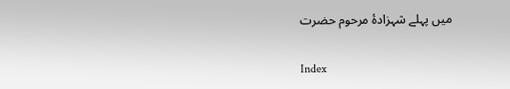میں پہلے شہزادۂ مرحوم حضرت

Index